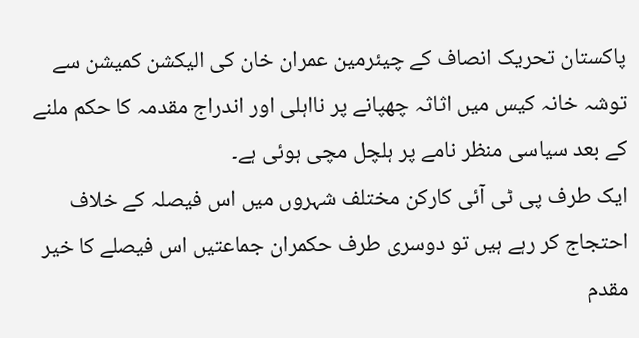پاکستان تحریک انصاف کے چیئرمین عمران خان کی الیکشن کمیشن سے توشہ خانہ کیس میں اثاثہ چھپانے پر نااہلی اور اندراج مقدمہ کا حکم ملنے کے بعد سیاسی منظر نامے پر ہلچل مچی ہوئی ہے۔
ایک طرف پی ٹی آئی کارکن مختلف شہروں میں اس فیصلہ کے خلاف احتجاج کر رہے ہیں تو دوسری طرف حکمران جماعتیں اس فیصلے کا خیر مقدم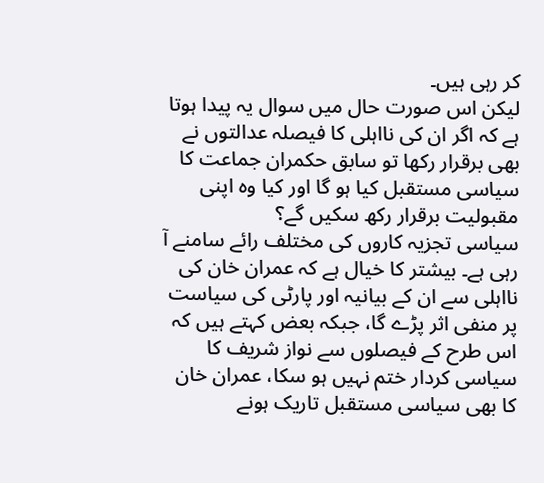کر رہی ہیں۔
لیکن اس صورت حال میں سوال یہ پیدا ہوتا ہے کہ اگر ان کی نااہلی کا فیصلہ عدالتوں نے بھی برقرار رکھا تو سابق حکمران جماعت کا سیاسی مستقبل کیا ہو گا اور کیا وہ اپنی مقبولیت برقرار رکھ سکیں گے؟
سیاسی تجزیہ کاروں کی مختلف رائے سامنے آ رہی ہے۔ بیشتر کا خیال ہے کہ عمران خان کی نااہلی سے ان کے بیانیہ اور پارٹی کی سیاست پر منفی اثر پڑے گا، جبکہ بعض کہتے ہیں کہ اس طرح کے فیصلوں سے نواز شریف کا سیاسی کردار ختم نہیں ہو سکا، عمران خان کا بھی سیاسی مستقبل تاریک ہونے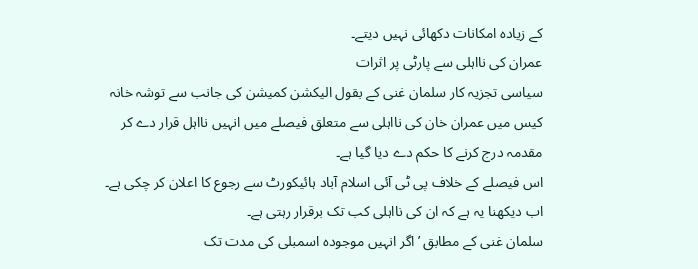کے زیادہ امکانات دکھائی نہیں دیتے۔
عمران کی نااہلی سے پارٹی پر اثرات
سیاسی تجزیہ کار سلمان غنی کے بقول الیکشن کمیشن کی جانب سے توشہ خانہ کیس میں عمران خان کی نااہلی سے متعلق فیصلے میں انہیں نااہل قرار دے کر مقدمہ درج کرنے کا حکم دے دیا گیا ہے۔
اس فیصلے کے خلاف پی ٹی آئی اسلام آباد ہائیکورٹ سے رجوع کا اعلان کر چکی ہے۔ اب دیکھنا یہ ہے کہ ان کی نااہلی کب تک برقرار رہتی ہے۔
سلمان غنی کے مطابق ’اگر انہیں موجودہ اسمبلی کی مدت تک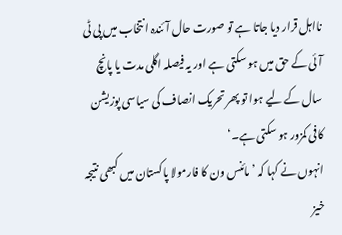نااہل قرار دیا جاتا ہے تو صورت حال آئندہ انتخاب میں پی ٹی آئی کے حق میں ہو سکتی ہے اور یہ فیصلہ اگلی مدت یا پانچ سال کے لیے ہوا تو پھر تحریک انصاف کی سیاسی پوزیشن کافی کمزور ہو سکتی ہے۔‘
انہوں نے کہا کہ ’مائنس ون کا فارمولا پاکستان میں کبھی نتیجہ خیز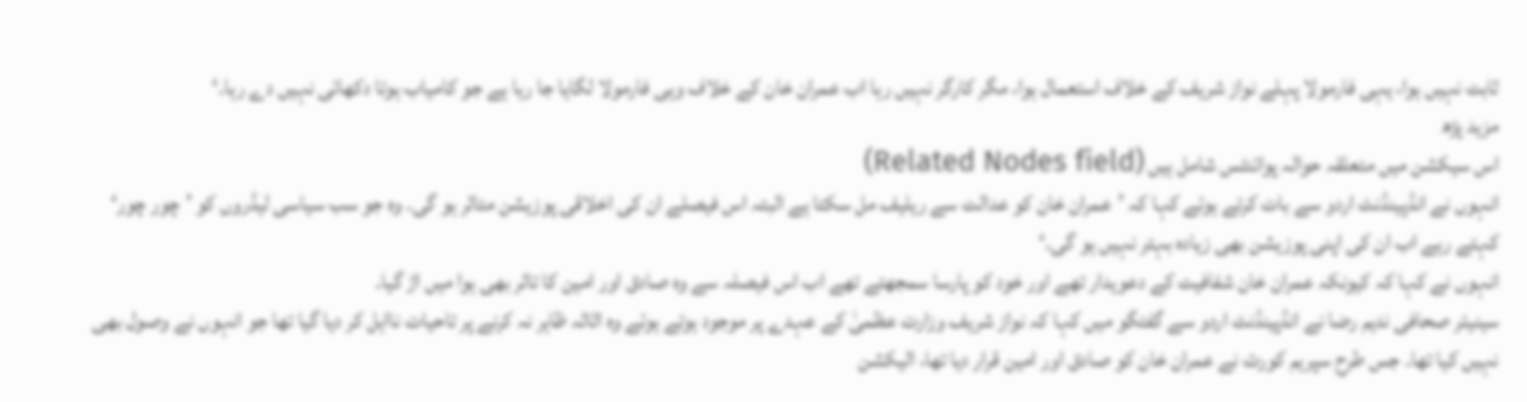ثابت نہیں ہوا، یہی فارمولا پہلے نواز شریف کے خلاف استعمال ہوا، مگر کارگر نہیں رہا اب عمران خان کے خلاف وہی فارمولا لگایا جا رہا ہے جو کامیاب ہوتا دکھائی نہیں دے رہا۔‘
مزید پڑھ
اس سیکشن میں متعلقہ حوالہ پوائنٹس شامل ہیں (Related Nodes field)
انہوں نے انڈپینڈنٹ اردو سے بات کرتے ہوئے کہا کہ ’عمران خان کو عدالت سے ریلیف مل سکتا ہے البتہ اس فیصلے ان کی اخلاقی پوزیشن متاثر ہو گی۔ وہ جو سب سیاسی لیڈروں کو ’چور چور‘ کہتے رہے اب ان کی اپنی پوزیشن بھی زیادہ بہتر نہیں ہو گی۔‘
انہوں نے کہا کہ کیونکہ عمران خان شفافیت کے دعویدار تھے اور خود کو پارسا سمجھتے تھے اب اس فیصلہ سے وہ صادق اور امین کا تاثر بھی ہوا میں اڑ گیا۔
سینیئر صحافی ندیم رضا نے انڈپینڈنٹ اردو سے گفتگو میں کہا کہ نواز شریف وزارت عظمیٰ کے عہدے پر موجود ہوتے ہوئے وہ اثاثہ ظاہر نہ کرنے پر تاحیات نااہل کر دیا گیا تھا جو انہوں نے وصول بھی نہیں کیا تھا۔ جس طرح سپریم کورٹ نے عمران خان کو صادق اور امین قرار دیا تھا، الیکشن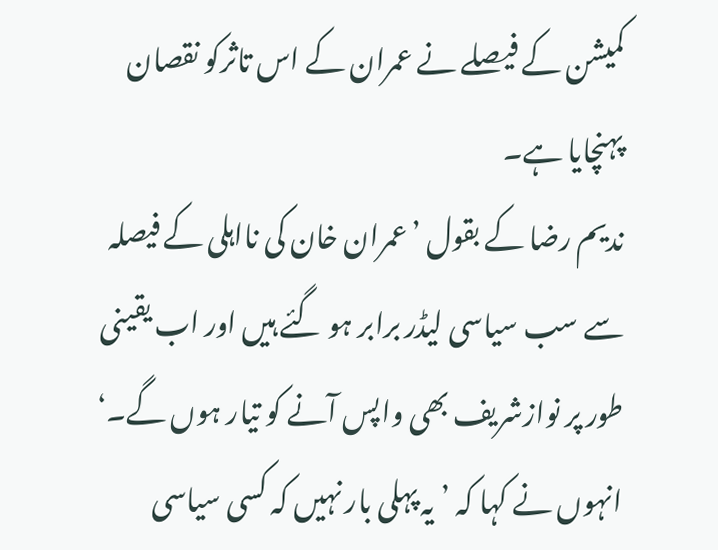کمیشن کے فیصلے نے عمران کے اس تاثرکو نقصان پہنچایا ہے۔
ندیم رضا کے بقول ’عمران خان کی نااہلی کے فیصلہ سے سب سیاسی لیڈر برابر ہو گئے ہیں اور اب یقینی طور پر نوازشریف بھی واپس آنے کو تیار ہوں گے۔‘
انہوں نے کہا کہ ’یہ پہلی بار نہیں کہ کسی سیاسی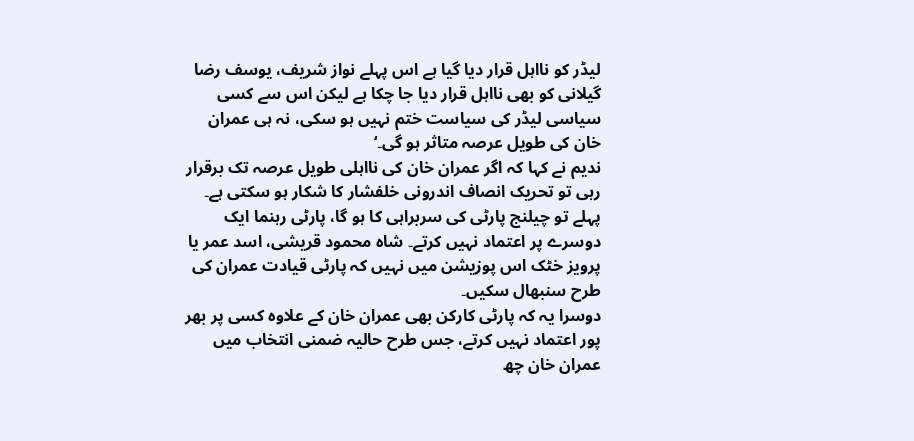لیڈر کو نااہل قرار دیا گیا ہے اس پہلے نواز شریف، یوسف رضا گیلانی کو بھی نااہل قرار دیا جا چکا ہے لیکن اس سے کسی سیاسی لیڈر کی سیاست ختم نہیں ہو سکی، نہ ہی عمران خان کی طویل عرصہ متاثر ہو گی۔‘
ندیم نے کہا کہ اگر عمران خان کی نااہلی طویل عرصہ تک برقرار رہی تو تحریک انصاف اندرونی خلفشار کا شکار ہو سکتی ہے۔ پہلے تو چیلنج پارٹی کی سربراہی کا ہو گا، پارٹی رہنما ایک دوسرے پر اعتماد نہیں کرتے۔ شاہ محمود قریشی، اسد عمر یا پرویز خٹک اس پوزیشن میں نہیں کہ پارٹی قیادت عمران کی طرح سنبھال سکیں۔
دوسرا یہ کہ پارٹی کارکن بھی عمران خان کے علاوہ کسی پر بھر پور اعتماد نہیں کرتے، جس طرح حالیہ ضمنی انتخاب میں عمران خان چھ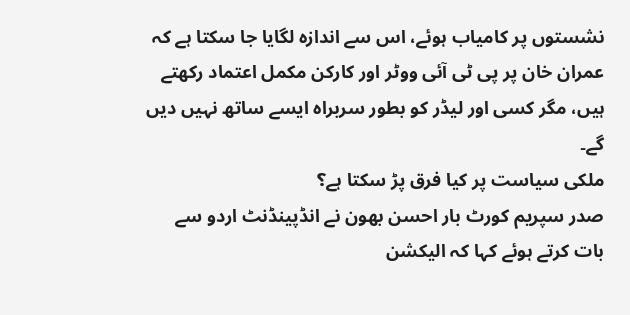نشستوں پر کامیاب ہوئے، اس سے اندازہ لگایا جا سکتا ہے کہ عمران خان پر پی ٹی آئی ووٹر اور کارکن مکمل اعتماد رکھتے ہیں، مگر کسی اور لیڈر کو بطور سربراہ ایسے ساتھ نہیں دیں گے۔
ملکی سیاست پر کیا فرق پڑ سکتا ہے؟
صدر سپریم کورٹ بار احسن بھون نے انڈپینڈنٹ اردو سے بات کرتے ہوئے کہا کہ الیکشن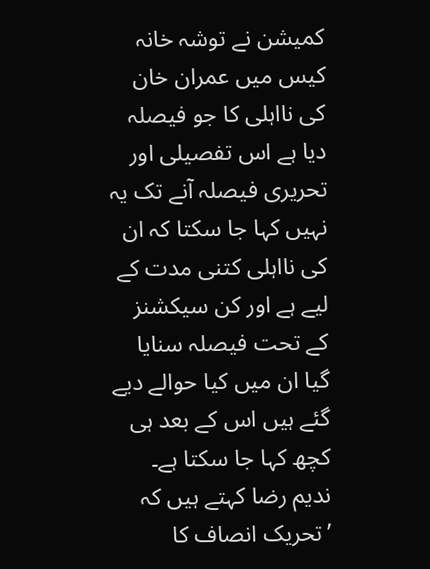کمیشن نے توشہ خانہ کیس میں عمران خان کی نااہلی کا جو فیصلہ دیا ہے اس تفصیلی اور تحریری فیصلہ آنے تک یہ نہیں کہا جا سکتا کہ ان کی نااہلی کتنی مدت کے لیے ہے اور کن سیکشنز کے تحت فیصلہ سنایا گیا ان میں کیا حوالے دیے گئے ہیں اس کے بعد ہی کچھ کہا جا سکتا ہے۔
ندیم رضا کہتے ہیں کہ ’تحریک انصاف کا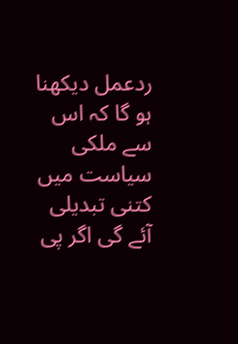ردعمل دیکھنا ہو گا کہ اس سے ملکی سیاست میں کتنی تبدیلی آئے گی اگر پی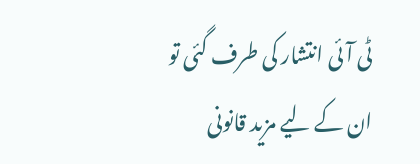ٹی آئی انتشار کی طرف گئی تو ان کے لیے مزید قانونی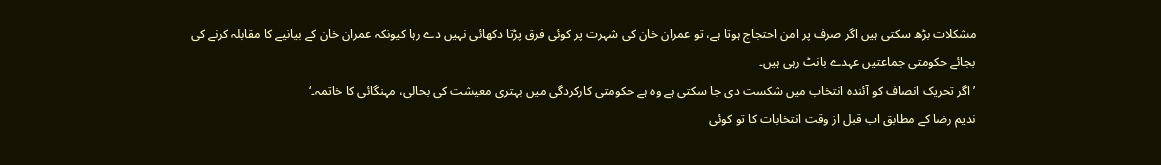مشکلات بڑھ سکتی ہیں اگر صرف پر امن احتجاج ہوتا ہے، تو عمران خان کی شہرت پر کوئی فرق پڑتا دکھائی نہیں دے رہا کیونکہ عمران خان کے بیانیے کا مقابلہ کرنے کی بجائے حکومتی جماعتیں عہدے بانٹ رہی ہیں۔
’اگر تحریک انصاف کو آئندہ انتخاب میں شکست دی جا سکتی ہے وہ ہے حکومتی کارکردگی میں بہتری معیشت کی بحالی، مہنگائی کا خاتمہ۔‘
ندیم رضا کے مطابق اب قبل از وقت انتخابات کا تو کوئی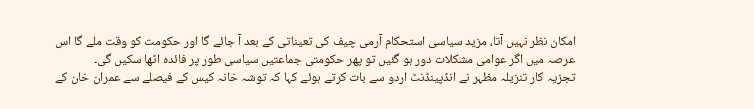امکان نظر نہیں آتا، مزید سیاسی استحکام آرمی چیف کی تعیناتی کے بعد آ جائے گا اور حکومت کو وقت ملے گا اس عرصہ میں اگر عوامی مشکلات دور ہو گئیں تو پھر حکومتی جماعتیں سیاسی طور پر فائدہ اٹھا سکیں گی۔
تجزیہ کار تنزیلہ مظہر نے انڈپینڈنٹ اردو سے بات کرتے ہوئے کہا کہ توشہ خانہ کیس کے فیصلے سے عمران خان کے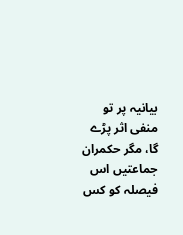بیانیہ پر تو منفی اثر پڑے گا، مگر حکمران جماعتیں اس فیصلہ کو کس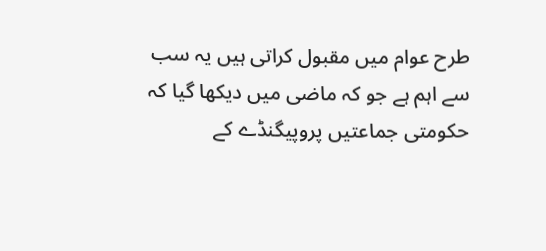طرح عوام میں مقبول کراتی ہیں یہ سب سے اہم ہے جو کہ ماضی میں دیکھا گیا کہ حکومتی جماعتیں پروپیگنڈے کے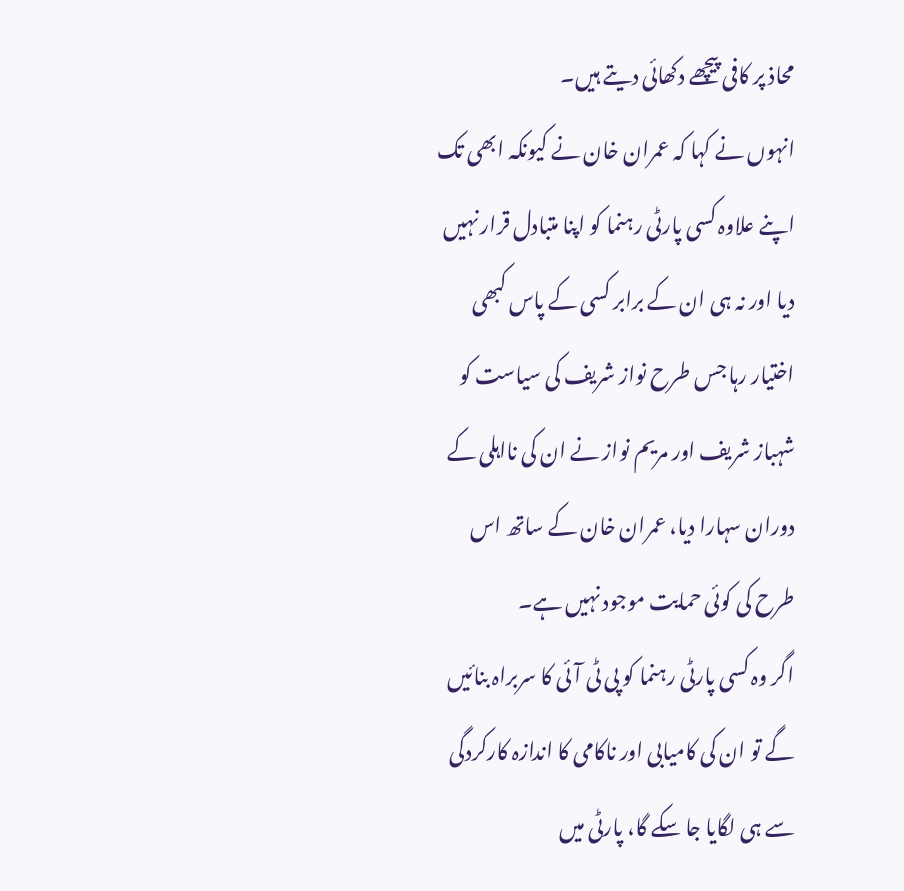محاذ پر کافی پیچھے دکھائی دیتے ہیں۔
انہوں نے کہا کہ عمران خان نے کیونکہ ابھی تک اپنے علاوہ کسی پارٹی رہنما کو اپنا متبادل قرار نہیں دیا اور نہ ہی ان کے برابر کسی کے پاس کبھی اختیار رہا جس طرح نواز شریف کی سیاست کو شہباز شریف اور مریم نواز نے ان کی نااہلی کے دوران سہارا دیا، عمران خان کے ساتھ اس طرح کی کوئی حمایت موجود نہیں ہے۔
اگر وہ کسی پارٹی رہنما کو پی ٹی آئی کا سربراہ بنائیں گے تو ان کی کامیابی اور ناکامی کا اندازہ کارکردگی سے ہی لگایا جا سکے گا، پارٹی میں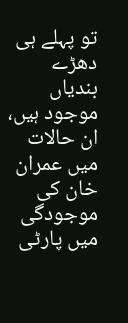تو پہلے ہی دھڑے بندیاں موجود ہیں، ان حالات میں عمران خان کی موجودگی میں پارٹی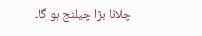چلانا بڑا چیلنج ہو گا۔